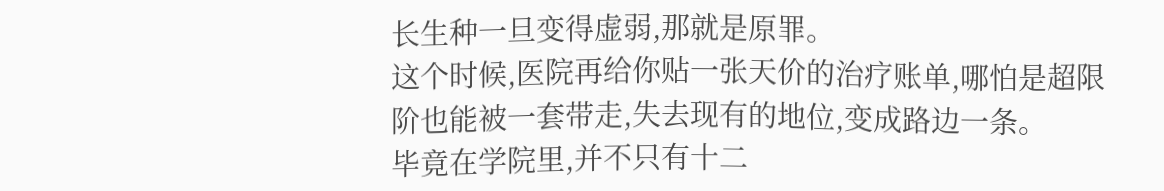长生种一旦变得虚弱,那就是原罪。
这个时候,医院再给你贴一张天价的治疗账单,哪怕是超限阶也能被一套带走,失去现有的地位,变成路边一条。
毕竟在学院里,并不只有十二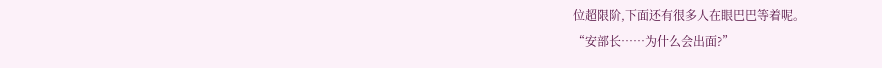位超限阶,下面还有很多人在眼巴巴等着呢。
“安部长……为什么会出面?”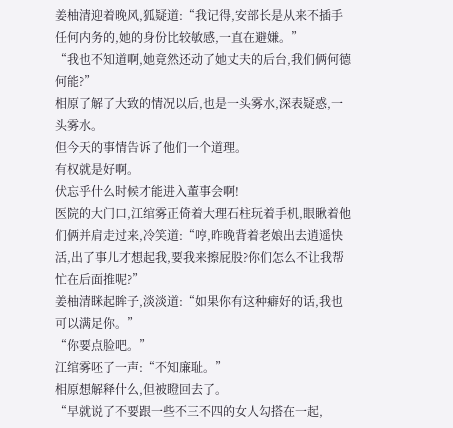姜柚清迎着晚风,狐疑道:“我记得,安部长是从来不插手任何内务的,她的身份比较敏感,一直在避嫌。”
“我也不知道啊,她竟然还动了她丈夫的后台,我们俩何德何能?”
相原了解了大致的情况以后,也是一头雾水,深表疑惑,一头雾水。
但今天的事情告诉了他们一个道理。
有权就是好啊。
伏忘乎什么时候才能进入董事会啊!
医院的大门口,江绾雾正倚着大理石柱玩着手机,眼瞅着他们俩并肩走过来,冷笑道:“哼,昨晚背着老娘出去逍遥快活,出了事儿才想起我,要我来擦屁股?你们怎么不让我帮忙在后面推呢?”
姜柚清眯起眸子,淡淡道:“如果你有这种癖好的话,我也可以满足你。”
“你要点脸吧。”
江绾雾呸了一声:“不知廉耻。”
相原想解释什么,但被瞪回去了。
“早就说了不要跟一些不三不四的女人勾搭在一起,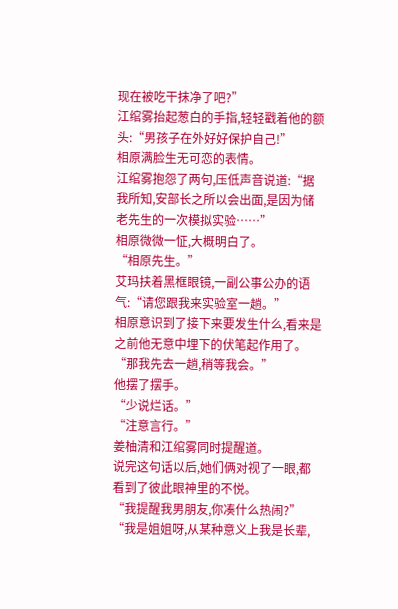现在被吃干抹净了吧?”
江绾雾抬起葱白的手指,轻轻戳着他的额头:“男孩子在外好好保护自己!”
相原满脸生无可恋的表情。
江绾雾抱怨了两句,压低声音说道:“据我所知,安部长之所以会出面,是因为储老先生的一次模拟实验……”
相原微微一怔,大概明白了。
“相原先生。”
艾玛扶着黑框眼镜,一副公事公办的语气:“请您跟我来实验室一趟。”
相原意识到了接下来要发生什么,看来是之前他无意中埋下的伏笔起作用了。
“那我先去一趟,稍等我会。”
他摆了摆手。
“少说烂话。”
“注意言行。”
姜柚清和江绾雾同时提醒道。
说完这句话以后,她们俩对视了一眼,都看到了彼此眼神里的不悦。
“我提醒我男朋友,你凑什么热闹?”
“我是姐姐呀,从某种意义上我是长辈,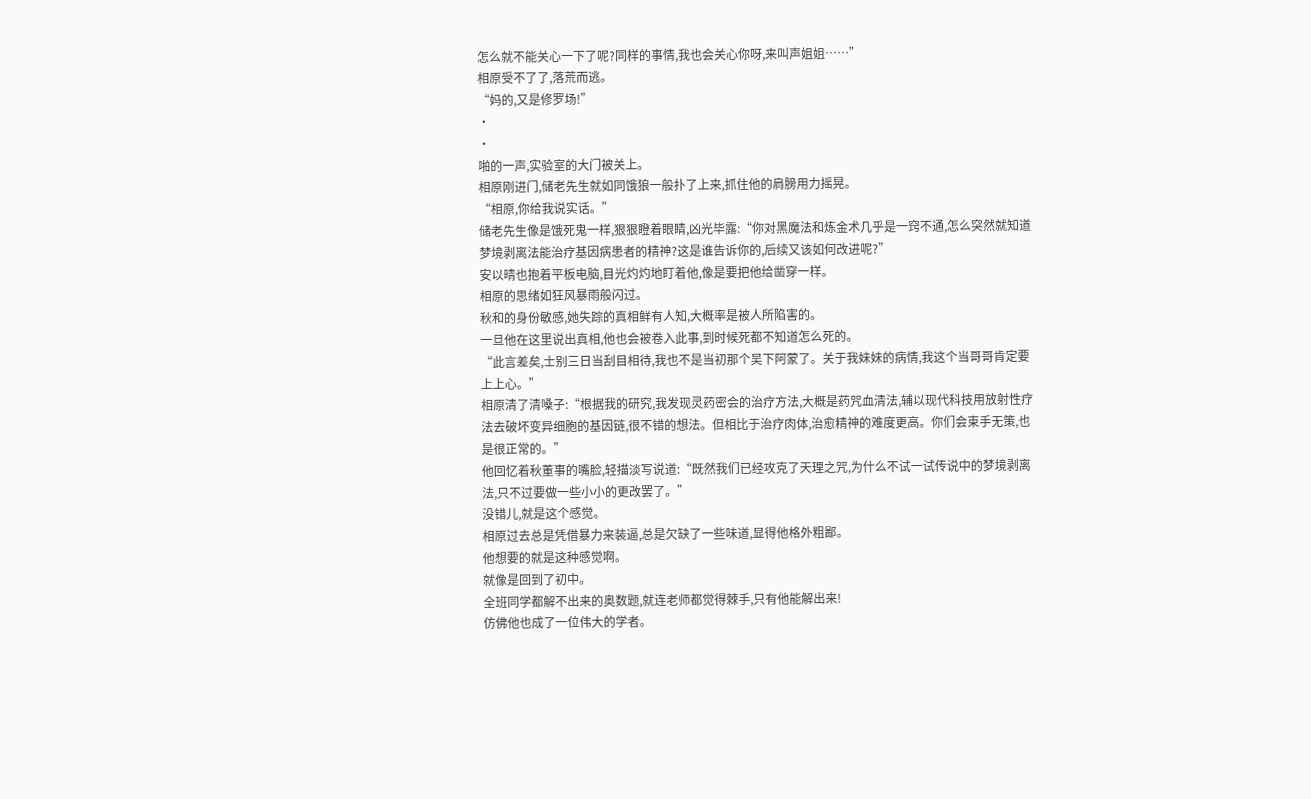怎么就不能关心一下了呢?同样的事情,我也会关心你呀,来叫声姐姐……”
相原受不了了,落荒而逃。
“妈的,又是修罗场!”
·
·
啪的一声,实验室的大门被关上。
相原刚进门,储老先生就如同饿狼一般扑了上来,抓住他的肩膀用力摇晃。
“相原,你给我说实话。”
储老先生像是饿死鬼一样,狠狠瞪着眼睛,凶光毕露:“你对黑魔法和炼金术几乎是一窍不通,怎么突然就知道梦境剥离法能治疗基因病患者的精神?这是谁告诉你的,后续又该如何改进呢?”
安以晴也抱着平板电脑,目光灼灼地盯着他,像是要把他给凿穿一样。
相原的思绪如狂风暴雨般闪过。
秋和的身份敏感,她失踪的真相鲜有人知,大概率是被人所陷害的。
一旦他在这里说出真相,他也会被卷入此事,到时候死都不知道怎么死的。
“此言差矣,士别三日当刮目相待,我也不是当初那个吴下阿蒙了。关于我妹妹的病情,我这个当哥哥肯定要上上心。”
相原清了清嗓子:“根据我的研究,我发现灵药密会的治疗方法,大概是药咒血清法,辅以现代科技用放射性疗法去破坏变异细胞的基因链,很不错的想法。但相比于治疗肉体,治愈精神的难度更高。你们会束手无策,也是很正常的。”
他回忆着秋董事的嘴脸,轻描淡写说道:“既然我们已经攻克了天理之咒,为什么不试一试传说中的梦境剥离法,只不过要做一些小小的更改罢了。”
没错儿,就是这个感觉。
相原过去总是凭借暴力来装逼,总是欠缺了一些味道,显得他格外粗鄙。
他想要的就是这种感觉啊。
就像是回到了初中。
全班同学都解不出来的奥数题,就连老师都觉得棘手,只有他能解出来!
仿佛他也成了一位伟大的学者。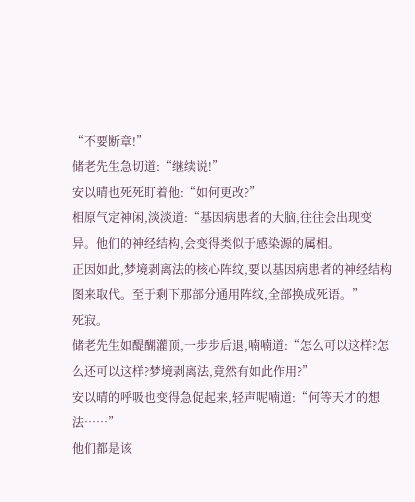“不要断章!”
储老先生急切道:“继续说!”
安以晴也死死盯着他:“如何更改?”
相原气定神闲,淡淡道:“基因病患者的大脑,往往会出现变异。他们的神经结构,会变得类似于感染源的属相。
正因如此,梦境剥离法的核心阵纹,要以基因病患者的神经结构图来取代。至于剩下那部分通用阵纹,全部换成死语。”
死寂。
储老先生如醍醐灌顶,一步步后退,喃喃道:“怎么可以这样?怎么还可以这样?梦境剥离法,竟然有如此作用?”
安以晴的呼吸也变得急促起来,轻声呢喃道:“何等天才的想法……”
他们都是该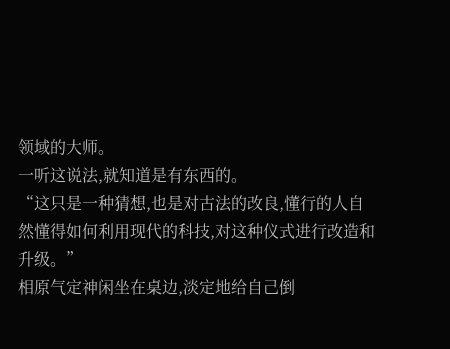领域的大师。
一听这说法,就知道是有东西的。
“这只是一种猜想,也是对古法的改良,懂行的人自然懂得如何利用现代的科技,对这种仪式进行改造和升级。”
相原气定神闲坐在桌边,淡定地给自己倒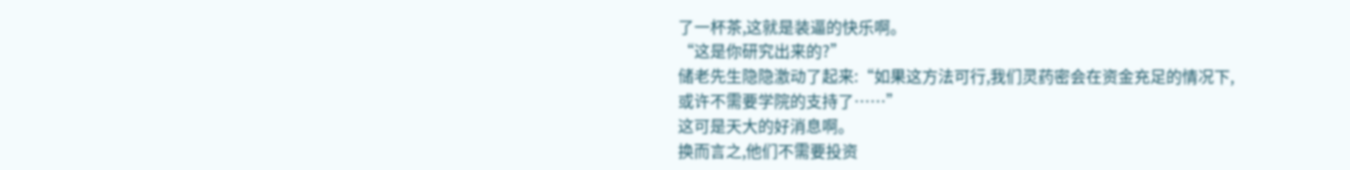了一杯茶,这就是装逼的快乐啊。
“这是你研究出来的?”
储老先生隐隐激动了起来:“如果这方法可行,我们灵药密会在资金充足的情况下,或许不需要学院的支持了……”
这可是天大的好消息啊。
换而言之,他们不需要投资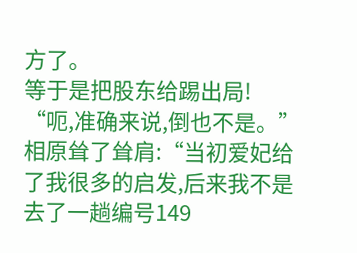方了。
等于是把股东给踢出局!
“呃,准确来说,倒也不是。”
相原耸了耸肩:“当初爱妃给了我很多的启发,后来我不是去了一趟编号149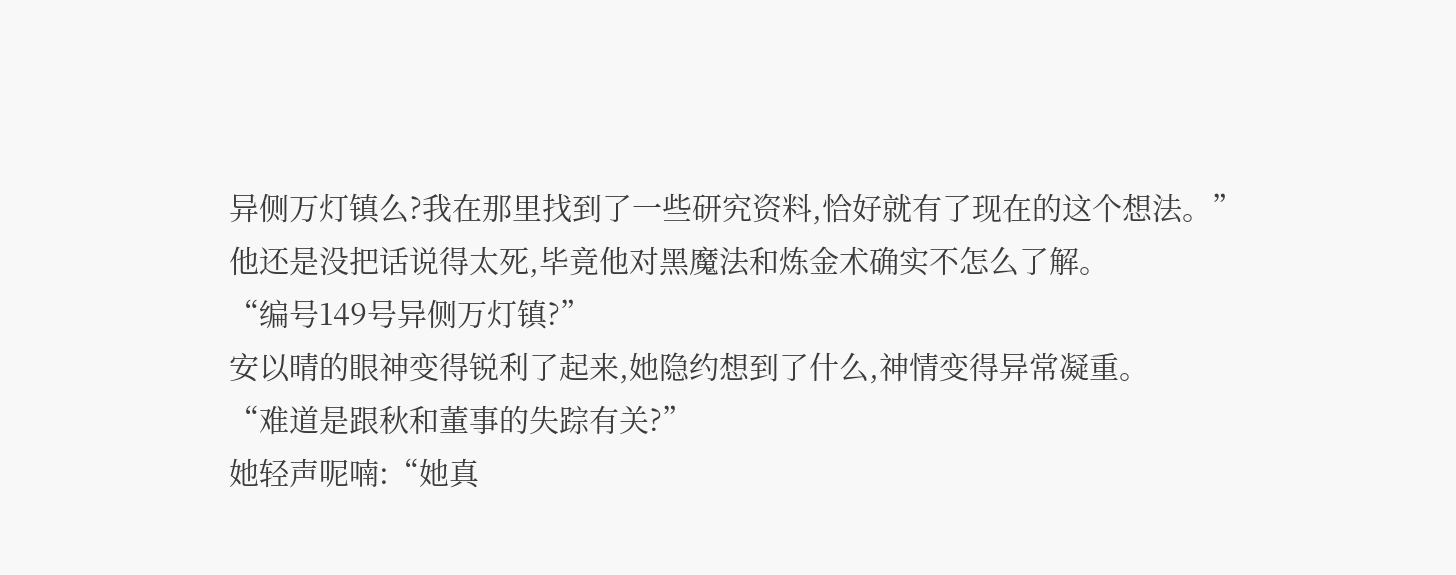异侧万灯镇么?我在那里找到了一些研究资料,恰好就有了现在的这个想法。”
他还是没把话说得太死,毕竟他对黑魔法和炼金术确实不怎么了解。
“编号149号异侧万灯镇?”
安以晴的眼神变得锐利了起来,她隐约想到了什么,神情变得异常凝重。
“难道是跟秋和董事的失踪有关?”
她轻声呢喃:“她真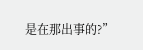是在那出事的?”